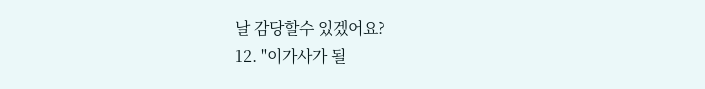날 감당할수 있겠어요?
12. "이가사가 될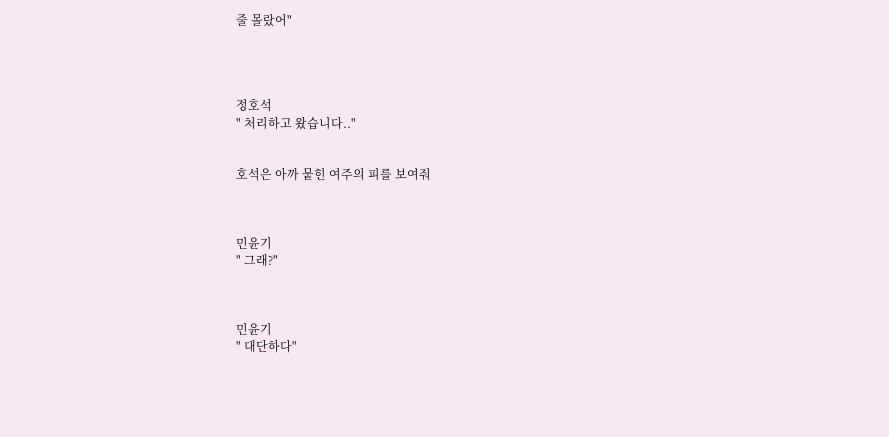줄 몰랐어"




정호석
" 처리하고 왔습니다.."


호석은 아까 뭍힌 여주의 피를 보여줘



민윤기
" 그래?"



민윤기
" 대단하다"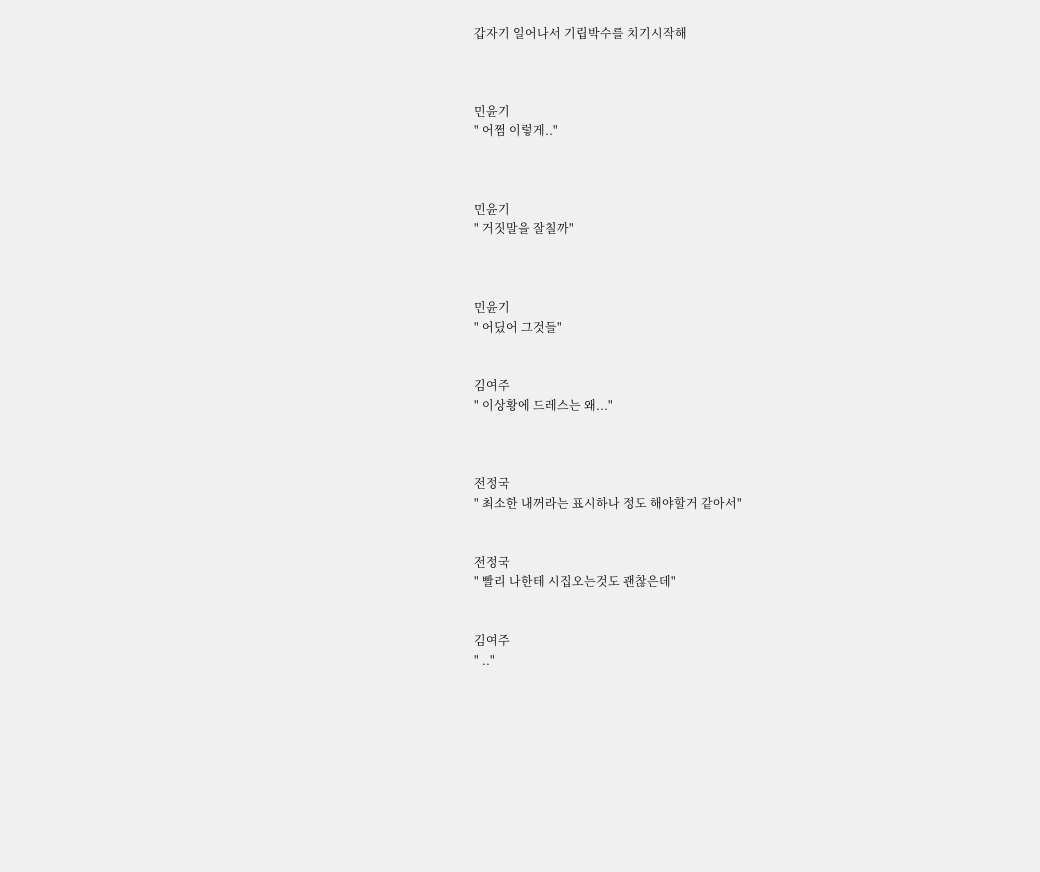갑자기 일어나서 기립박수를 치기시작해



민윤기
" 어쩜 이렇게.."



민윤기
" 거짓말을 잘칠까"



민윤기
" 어딨어 그것들"


김여주
" 이상황에 드레스는 왜..."



전정국
" 최소한 내꺼라는 표시하나 정도 해야할거 같아서"


전정국
" 빨리 나한테 시집오는것도 괜찮은데"


김여주
" .."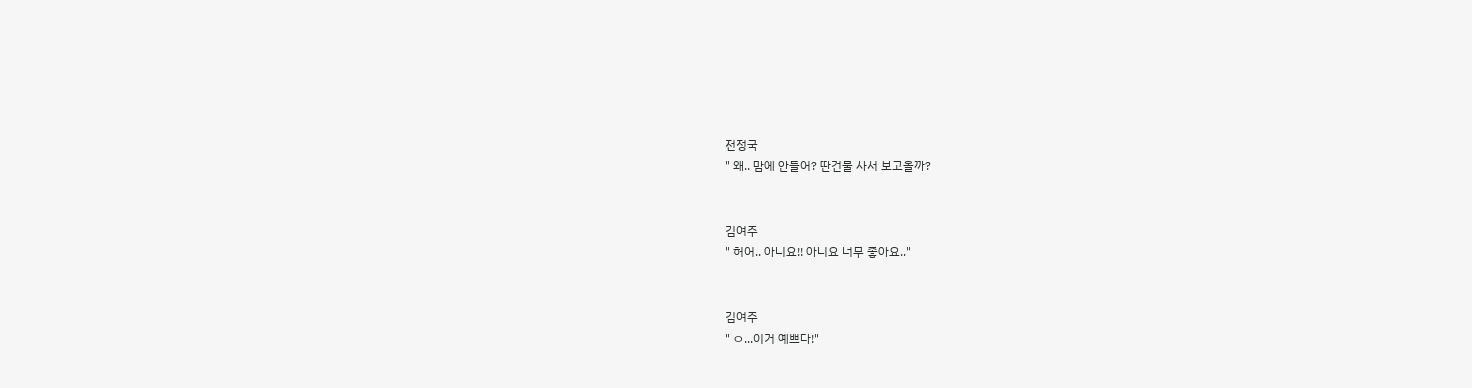전정국
" 왜.. 맘에 안들어? 딴건물 사서 보고올까?


김여주
" 허어.. 아니요!! 아니요 너무 좋아요.."


김여주
" ㅇ...이거 예쁘다!"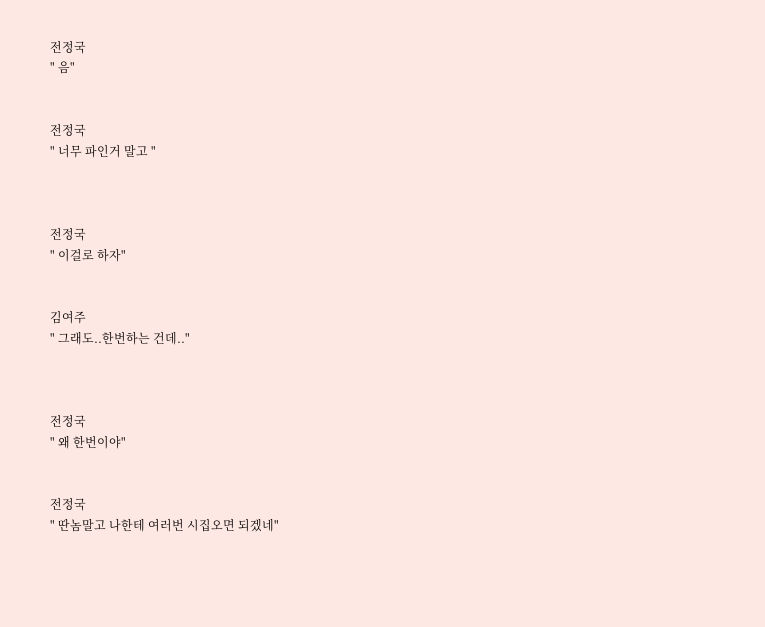전정국
" 음"


전정국
" 너무 파인거 말고 "



전정국
" 이걸로 하자"


김여주
" 그래도..한번하는 건데.."



전정국
" 왜 한번이야"


전정국
" 딴놈말고 나한테 여러번 시집오면 되겠네"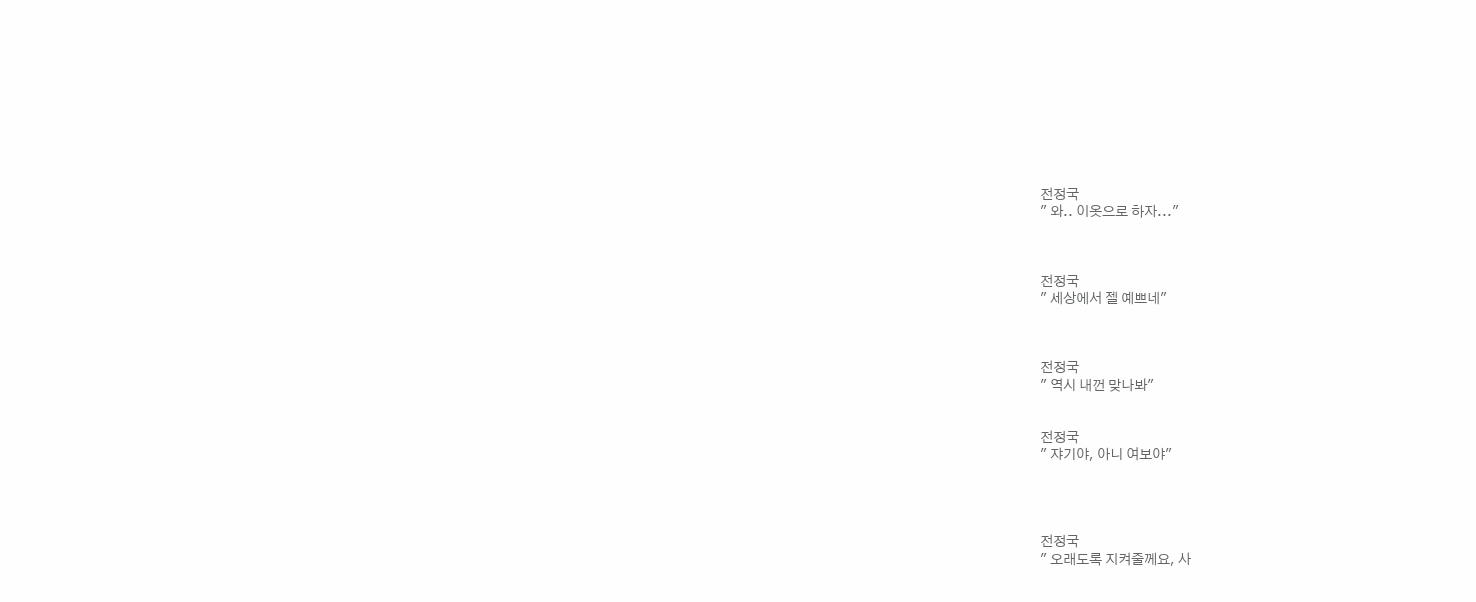전정국
" 와.. 이옷으로 하자..."



전정국
" 세상에서 젤 예쁘네"



전정국
" 역시 내껀 맞나봐"


전정국
" 쟈기야, 아니 여보야"




전정국
" 오래도록 지켜줄께요, 사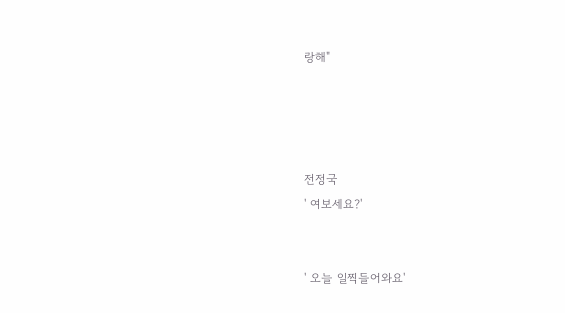랑해"




전정국
' 여보세요?'


' 오늘 일찍들어와요'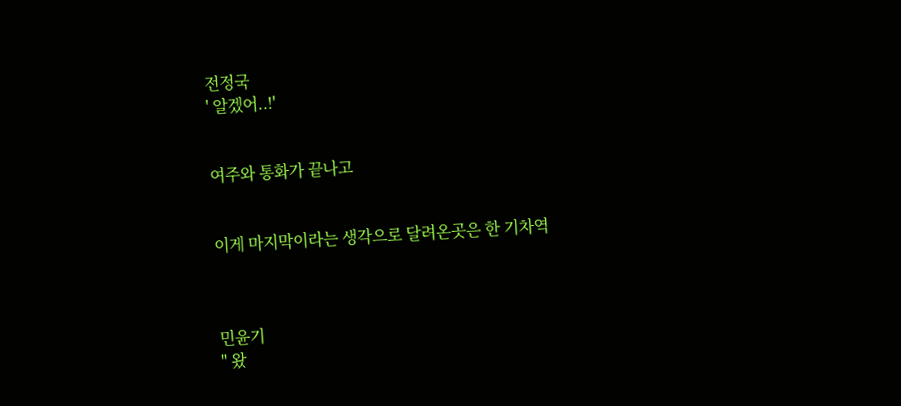전정국
' 알겠어..!'


여주와 통화가 끝나고


이게 마지막이라는 생각으로 달려온곳은 한 기차역



민윤기
" 왔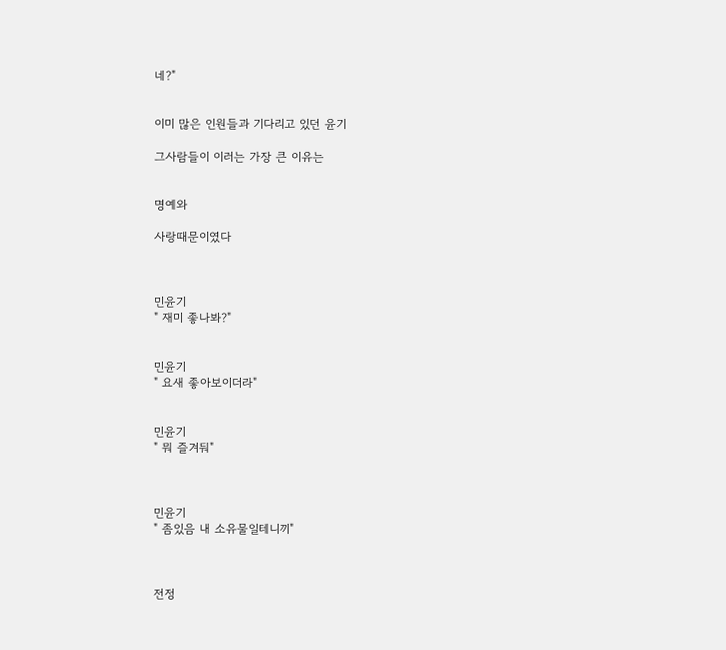네?"


이미 많은 인원들과 기다리고 있던 윤기

그사람들이 이러는 가장 큰 이유는


명예와

사랑때문이였다



민윤기
" 재미 좋나봐?"


민윤기
" 요새 좋아보이더라"


민윤기
" 뭐 즐겨둬"



민윤기
" 좀있음 내 소유물일테니끼"



전정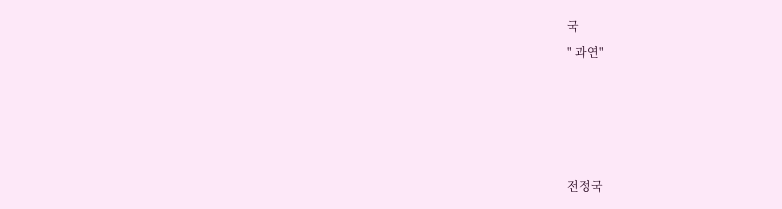국
" 과연"




전정국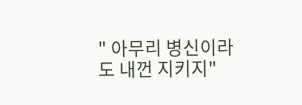" 아무리 병신이라도 내껀 지키지"